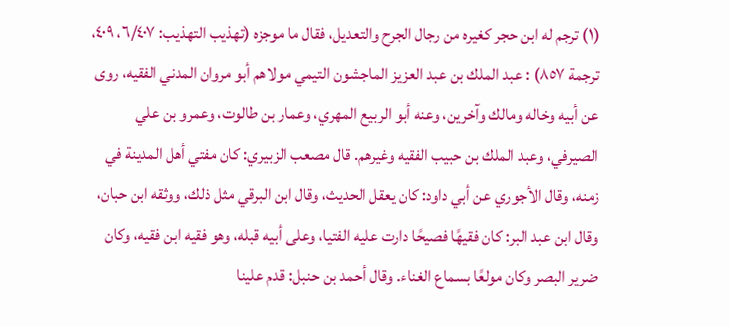(١) ترجم له ابن حجر كغيره من رجال الجرح والتعديل، فقال ما موجزه (تهذيب التهذيب: ٦/٤٠٧، ٤٠٩، ترجمة ٨٥٧) : عبد الملك بن عبد العزيز الماجشون التيمي مولاهم أبو مروان المدني الفقيه، روى عن أبيه وخاله ومالك وآخرين، وعنه أبو الربيع المهري، وعمار بن طالوت، وعمرو بن علي الصيرفي، وعبد الملك بن حبيب الفقيه وغيرهم. قال مصعب الزبيري: كان مفتي أهل المدينة في زمنه، وقال الأجوري عن أبي داود: كان يعقل الحديث، وقال ابن البرقي مثل ذلك، ووثقه ابن حبان، وقال ابن عبد البر: كان فقيهًا فصيحًا دارت عليه الفتيا، وعلى أبيه قبله، وهو فقيه ابن فقيه، وكان ضرير البصر وكان مولعًا بسماع الغناء. وقال أحمد بن حنبل: قدم علينا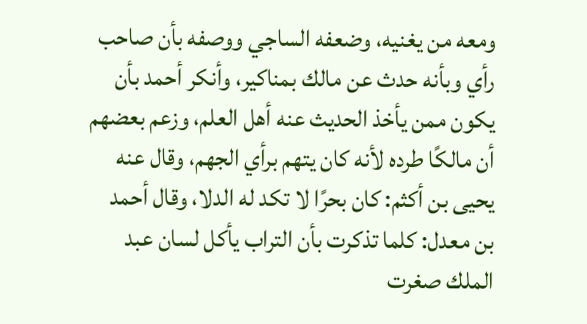ومعه من يغنيه، وضعفه الساجي ووصفه بأن صاحب رأي وبأنه حدث عن مالك بمناكير، وأنكر أحمد بأن يكون ممن يأخذ الحديث عنه أهل العلم، وزعم بعضهم أن مالكًا طرده لأنه كان يتهم برأي الجهم، وقال عنه يحيى بن أكثم: كان بحرًا لا تكد له الدلا، وقال أحمد بن معدل: كلما تذكرت بأن التراب يأكل لسان عبد الملك صغرت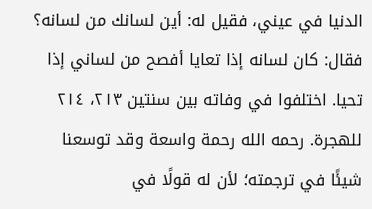الدنيا في عيني، فقيل له: أين لسانك من لسانه؟ فقال: كان لسانه إذا تعايا أفصح من لساني إذا تحيا. اختلفوا في وفاته بين سنتين ٢١٣، ٢١٤ للهجرة. رحمه الله رحمة واسعة وقد توسعنا شيئًا في ترجمته؛ لأن له قولًا في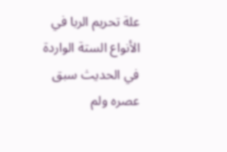علة تحريم الربا في الأنواع الستة الواردة في الحديث سبق عصره ولم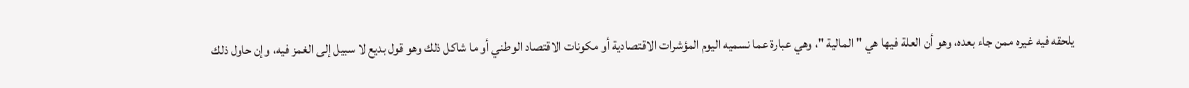يلحقه فيه غيره ممن جاء بعده، وهو أن العلة فيها هي " المالية "، وهي عبارة عما نسميه اليوم المؤشرات الاقتصادية أو مكونات الاقتصاد الوطني أو ما شاكل ذلك وهو قول بديع لا سبيل إلى الغمز فيه، وإن حاول ذلك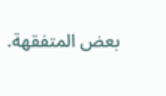بعض المتفقهة.